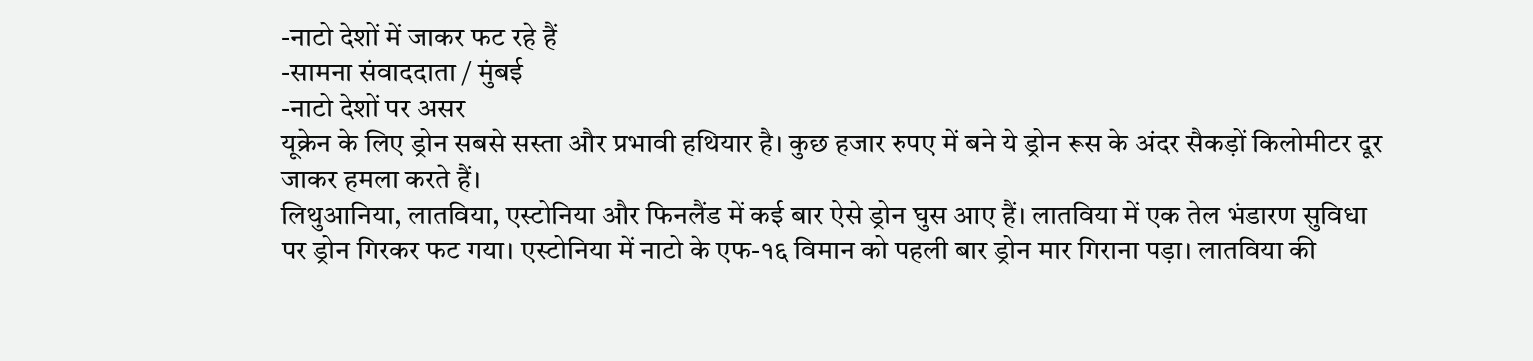-नाटो देशों में जाकर फट रहे हैं
-सामना संवाददाता / मुंबई
-नाटो देशों पर असर
यूक्रेन के लिए ड्रोन सबसे सस्ता और प्रभावी हथियार है। कुछ हजार रुपए में बने ये ड्रोन रूस के अंदर सैकड़ों किलोमीटर दूर जाकर हमला करते हैं।
लिथुआनिया, लातविया, एस्टोनिया और फिनलैंड में कई बार ऐसे ड्रोन घुस आए हैं। लातविया में एक तेल भंडारण सुविधा पर ड्रोन गिरकर फट गया। एस्टोनिया में नाटो के एफ-१६ विमान को पहली बार ड्रोन मार गिराना पड़ा। लातविया की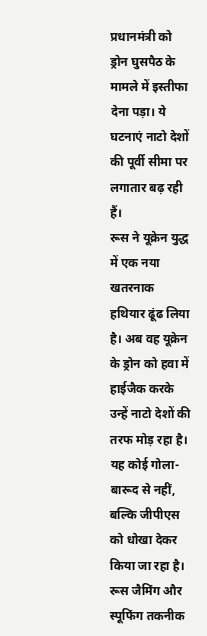प्रधानमंत्री को ड्रोन घुसपैठ के मामले में इस्तीफा देना पड़ा। ये घटनाएं नाटो देशों की पूर्वी सीमा पर लगातार बढ़ रही हैं।
रूस ने यूक्रेन युद्ध में एक नया खतरनाक हथियार ढूंढ लिया है। अब वह यूक्रेन के ड्रोन को हवा में हाईजैक करके उन्हें नाटो देशों की तरफ मोड़ रहा है। यह कोई गोला-बारूद से नहीं, बल्कि जीपीएस को धोखा देकर किया जा रहा है। रूस जैमिंग और स्पूफिंग तकनीक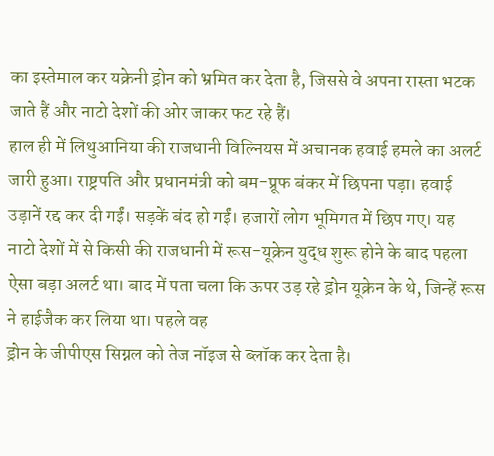का इस्तेमाल कर यक्रेनी ड्रोन को भ्रमित कर देता है, जिससे वे अपना रास्ता भटक जाते हैं और नाटो देशों की ओर जाकर फट रहे हैं।
हाल ही में लिथुआनिया की राजधानी विल्नियस में अचानक हवाई हमले का अलर्ट जारी हुआ। राष्ट्रपति और प्रधानमंत्री को बम-प्रूफ बंकर में छिपना पड़ा। हवाई उड़ानें रद्द कर दी गईं। सड़कें बंद हो गईं। हजारों लोग भूमिगत में छिप गए। यह नाटो देशों में से किसी की राजधानी में रूस-यूक्रेन युद्ध शुरू होने के बाद पहला ऐसा बड़ा अलर्ट था। बाद में पता चला कि ऊपर उड़ रहे ड्रोन यूक्रेन के थे, जिन्हें रूस ने हाईजैक कर लिया था। पहले वह
ड्रोन के जीपीएस सिग्नल को तेज नॉइज से ब्लॉक कर देता है।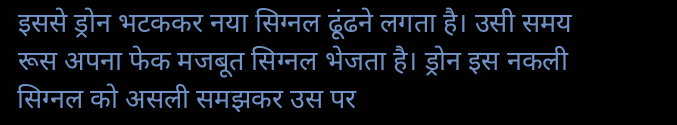इससे ड्रोन भटककर नया सिग्नल ढूंढने लगता है। उसी समय रूस अपना फेक मजबूत सिग्नल भेजता है। ड्रोन इस नकली सिग्नल को असली समझकर उस पर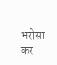भरोसा कर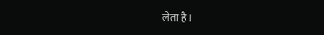लेता है।